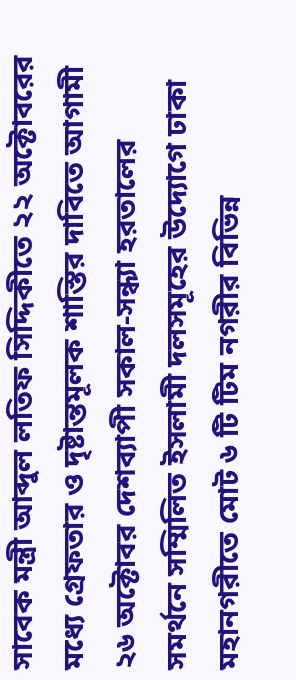সাবেক মন্ত্রী আব্দুল লতিফ সিদ্দিকীতে ২২ অক্টোবরের মধ্যে গ্রেফতার ও দৃষ্টান্তমূলক শাস্তির দাবিতে আগামী ২৬ অক্টোবর দেশব্যাপী সকাল-সন্ধ্যা হরতালের সমর্থনে সম্মিলিত ইসলামী দলসমূহের উদ্যোগে ঢাকা মহানগরীতে মোট ৬ টি টিম নগরীর বিভিন্ন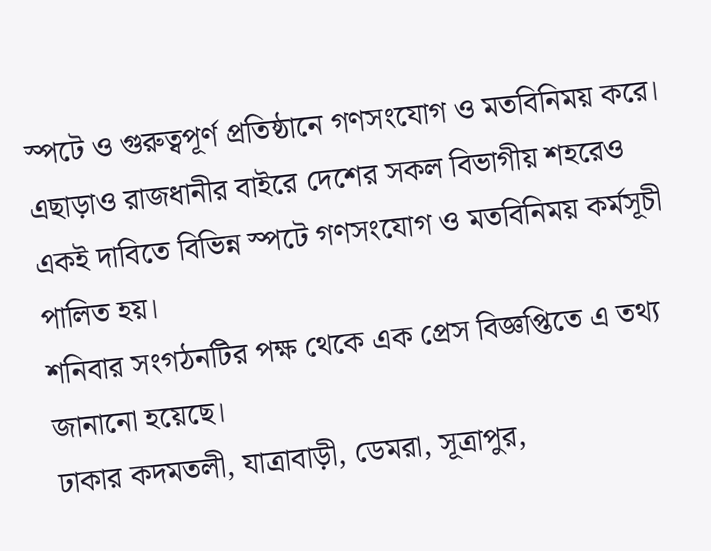স্পটে ও গুরুত্বপূর্ণ প্রতিষ্ঠানে গণসংযোগ ও মতবিনিময় করে।
এছাড়াও রাজধানীর বাইরে দেশের সকল বিভাগীয় শহরেও একই দাবিতে বিভিন্ন স্পটে গণসংযোগ ও মতবিনিময় কর্মসূচী পালিত হয়।
শনিবার সংগঠনটির পক্ষ থেকে এক প্রেস বিজ্ঞপ্তিতে এ তথ্য জানানো হয়েছে।
ঢাকার কদমতলী, যাত্রাবাড়ী, ডেমরা, সূত্রাপুর,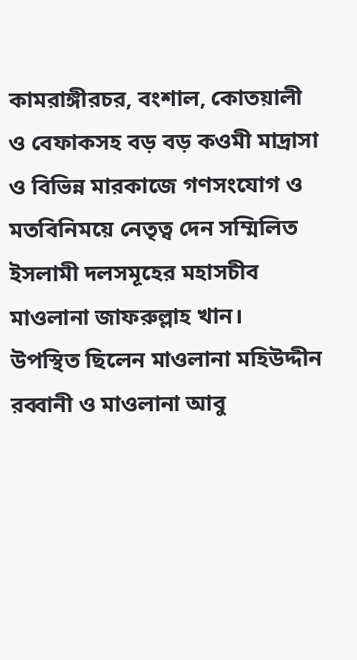কামরাঙ্গীরচর, বংশাল, কোতয়ালী ও বেফাকসহ বড় বড় কওমী মাদ্রাসা ও বিভিন্ন মারকাজে গণসংযোগ ও মতবিনিময়ে নেতৃত্ব দেন সম্মিলিত ইসলামী দলসমূহের মহাসচীব মাওলানা জাফরুল্লাহ খান।
উপস্থিত ছিলেন মাওলানা মহিউদ্দীন রব্বানী ও মাওলানা আবু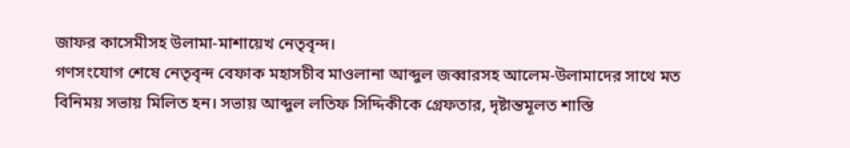জাফর কাসেমীসহ উলামা-মাশায়েখ নেতৃবৃন্দ।
গণসংযোগ শেষে নেতৃবৃন্দ বেফাক মহাসচীব মাওলানা আব্দুল জব্বারসহ আলেম-উলামাদের সাথে মত বিনিময় সভায় মিলিত হন। সভায় আব্দুল লতিফ সিদ্দিকীকে গ্রেফতার, দৃষ্টান্তমূলত শাস্তি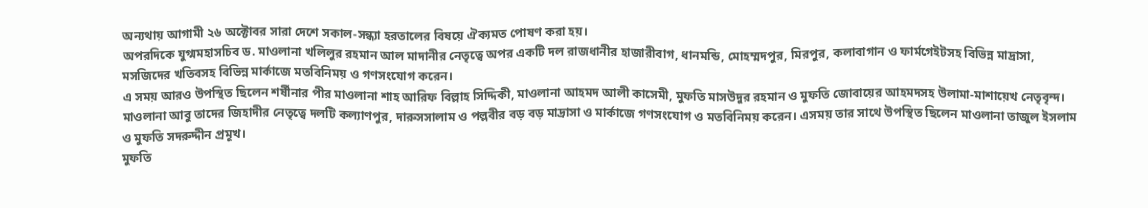অন্যথায় আগামী ২৬ অক্টোবর সারা দেশে সকাল-সন্ধ্যা হরতালের বিষয়ে ঐক্যমত পোষণ করা হয়।
অপরদিকে যুগ্মমহাসচিব ড. মাওলানা খলিলুর রহমান আল মাদানীর নেতৃত্বে অপর একটি দল রাজধানীর হাজারীবাগ, ধানমন্ডি, মোহম্মদপুর, মিরপুর, কলাবাগান ও ফার্মগেইটসহ বিভিন্ন মাদ্রাসা, মসজিদের খতিবসহ বিভিন্ন মার্কাজে মতবিনিময় ও গণসংযোগ করেন।
এ সময় আরও উপস্থিত ছিলেন শর্ষীনার পীর মাওলানা শাহ আরিফ বিল্লাহ সিদ্দিকী, মাওলানা আহমদ আলী কাসেমী, মুফতি মাসউদুর রহমান ও মুফতি জোবায়ের আহমদসহ উলামা-মাশায়েখ নেতৃবৃন্দ।
মাওলানা আবু তাদের জিহাদীর নেতৃত্বে দলটি কল্যাণপুর, দারুসসালাম ও পল্লবীর বড় বড় মাদ্রাসা ও মার্কাজে গণসংযোগ ও মতবিনিময় করেন। এসময় তার সাথে উপস্থিত ছিলেন মাওলানা তাজুল ইসলাম ও মুফতি সদরুদ্দীন প্রমূখ।
মুফতি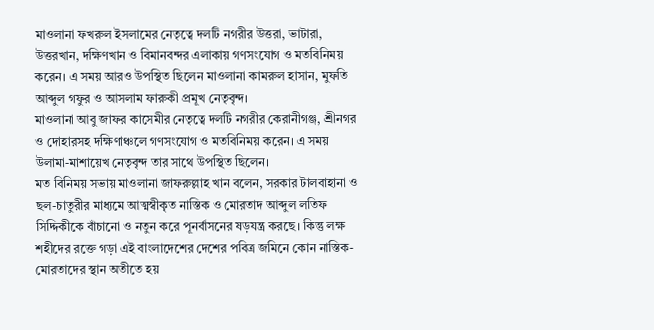মাওলানা ফখরুল ইসলামের নেতৃত্বে দলটি নগরীর উত্তরা, ভাটারা, উত্তরখান, দক্ষিণখান ও বিমানবন্দর এলাকায় গণসংযোগ ও মতবিনিময় করেন। এ সময় আরও উপস্থিত ছিলেন মাওলানা কামরুল হাসান, মুফতি আব্দুল গফুর ও আসলাম ফারুকী প্রমূখ নেতৃবৃন্দ।
মাওলানা আবু জাফর কাসেমীর নেতৃত্বে দলটি নগরীর কেরানীগঞ্জ, শ্রীনগর ও দোহারসহ দক্ষিণাঞ্চলে গণসংযোগ ও মতবিনিময় করেন। এ সময় উলামা-মাশায়েখ নেতৃবৃন্দ তার সাথে উপস্থিত ছিলেন।
মত বিনিময় সভায় মাওলানা জাফরুল্লাহ খান বলেন, সরকার টালবাহানা ও ছল-চাতুরীর মাধ্যমে আত্মস্বীকৃত নাস্তিক ও মোরতাদ আব্দুল লতিফ সিদ্দিকীকে বাঁচানো ও নতুন করে পূনর্বাসনের ষড়যন্ত্র করছে। কিন্তু লক্ষ শহীদের রক্তে গড়া এই বাংলাদেশের দেশের পবিত্র জমিনে কোন নাস্তিক-মোরতাদের স্থান অতীতে হয়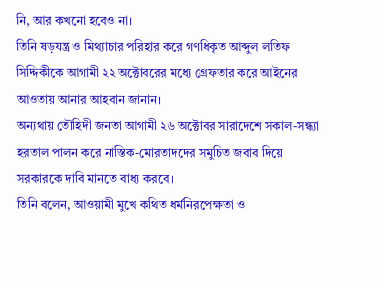নি, আর কখনো হবেও না।
তিনি ষড়যন্ত্র ও মিথ্যাচার পরিহার করে গণধিকৃত আব্দুল লতিফ সিদ্দিকীকে আগামী ২২ অক্টোবরের মধ্যে গ্রেফতার করে আইনের আওতায় আনার আহবান জানান।
অন্যথায় তৌহিদী জনতা আগামী ২৬ অক্টোবর সারাদেশে সকাল-সন্ধ্যা হরতাল পালন করে নাস্তিক-মোরতাদদের সমুচিত জবাব দিয়ে সরকারকে দাবি মানতে বাধ্য করবে।
তিনি বলেন, আওয়ামী মুখে কথিত ধর্মনিরপেক্ষতা ও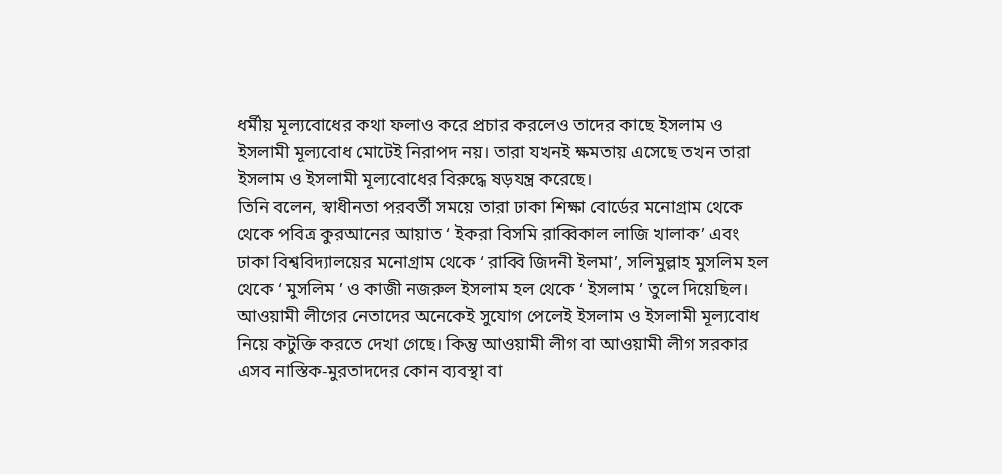ধর্মীয় মূল্যবোধের কথা ফলাও করে প্রচার করলেও তাদের কাছে ইসলাম ও ইসলামী মূল্যবোধ মোটেই নিরাপদ নয়। তারা যখনই ক্ষমতায় এসেছে তখন তারা ইসলাম ও ইসলামী মূল্যবোধের বিরুদ্ধে ষড়যন্ত্র করেছে।
তিনি বলেন, স্বাধীনতা পরবর্তী সময়ে তারা ঢাকা শিক্ষা বোর্ডের মনোগ্রাম থেকে থেকে পবিত্র কুরআনের আয়াত ‘ ইকরা বিসমি রাব্বিকাল লাজি খালাক’ এবং ঢাকা বিশ্ববিদ্যালয়ের মনোগ্রাম থেকে ‘ রাব্বি জিদনী ইলমা’, সলিমুল্লাহ মুসলিম হল থেকে ‘ মুসলিম ’ ও কাজী নজরুল ইসলাম হল থেকে ‘ ইসলাম ’ তুলে দিয়েছিল।
আওয়ামী লীগের নেতাদের অনেকেই সুযোগ পেলেই ইসলাম ও ইসলামী মূল্যবোধ নিয়ে কটুক্তি করতে দেখা গেছে। কিন্তু আওয়ামী লীগ বা আওয়ামী লীগ সরকার এসব নাস্তিক-মুরতাদদের কোন ব্যবস্থা বা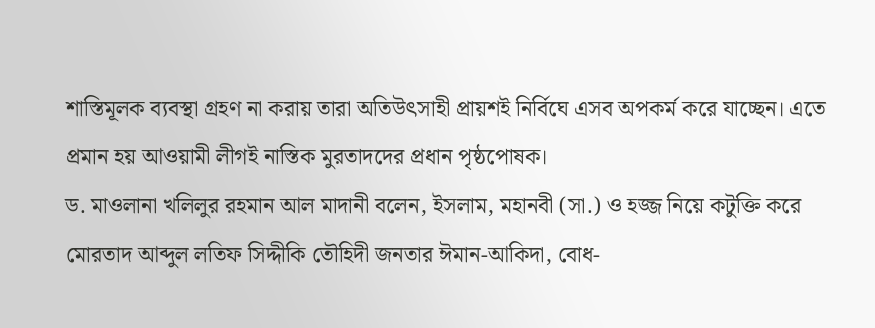শাস্তিমূলক ব্যবস্থা গ্রহণ না করায় তারা অতিউৎসাহী প্রায়শই নির্বিঘে এসব অপকর্ম করে যাচ্ছেন। এতে প্রমান হয় আওয়ামী লীগই নাস্তিক মুরতাদদের প্রধান পৃষ্ঠপোষক।
ড. মাওলানা খলিলুর রহমান আল মাদানী বলেন, ইসলাম, মহানবী (সা.) ও হজ্জ নিয়ে কটুক্তি করে মোরতাদ আব্দুল লতিফ সিদ্দীকি তৌহিদী জনতার ঈমান-আকিদা, বোধ-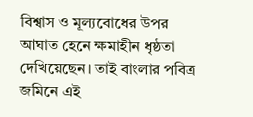বিশ্বাস ও মূল্যবোধের উপর আঘাত হেনে ক্ষমাহীন ধৃষ্ঠতা দেখিয়েছেন। তাই বাংলার পবিত্র জমিনে এই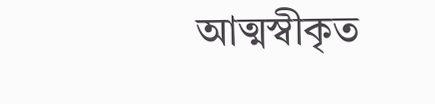আত্মস্বীকৃত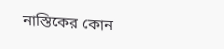নাস্তিকের কোন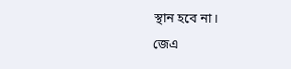স্থান হবে না।
জেএ